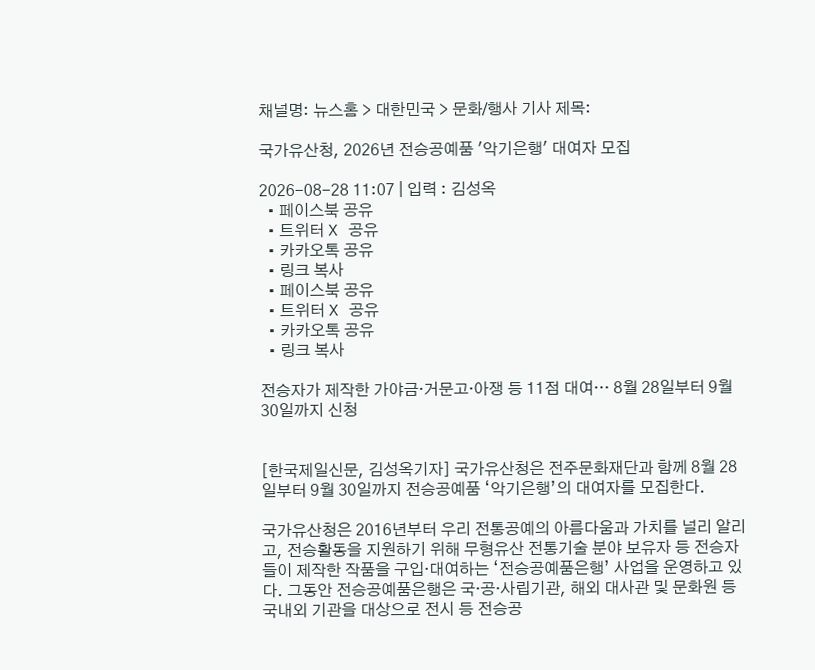채널명: 뉴스홈 > 대한민국 > 문화/행사 기사 제목:

국가유산청, 2026년 전승공예품 '악기은행' 대여자 모집

2026-08-28 11:07 | 입력 : 김성옥
  • 페이스북 공유
  • 트위터 X 공유
  • 카카오톡 공유
  • 링크 복사
  • 페이스북 공유
  • 트위터 X 공유
  • 카카오톡 공유
  • 링크 복사

전승자가 제작한 가야금·거문고·아쟁 등 11점 대여… 8월 28일부터 9월 30일까지 신청


[한국제일신문, 김성옥기자] 국가유산청은 전주문화재단과 함께 8월 28일부터 9월 30일까지 전승공예품 ‘악기은행’의 대여자를 모집한다.

국가유산청은 2016년부터 우리 전통공예의 아름다움과 가치를 널리 알리고, 전승활동을 지원하기 위해 무형유산 전통기술 분야 보유자 등 전승자들이 제작한 작품을 구입·대여하는 ‘전승공예품은행’ 사업을 운영하고 있다. 그동안 전승공예품은행은 국·공·사립기관, 해외 대사관 및 문화원 등 국내외 기관을 대상으로 전시 등 전승공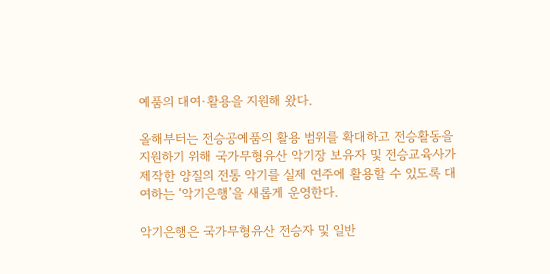예품의 대여·활용을 지원해 왔다.

올해부터는 전승공예품의 활용 범위를 확대하고 전승활동을 지원하기 위해 국가무형유산 악기장 보유자 및 전승교육사가 제작한 양질의 전통 악기를 실제 연주에 활용할 수 있도록 대여하는 ‘악기은행’을 새롭게 운영한다.

악기은행은 국가무형유산 전승자 및 일반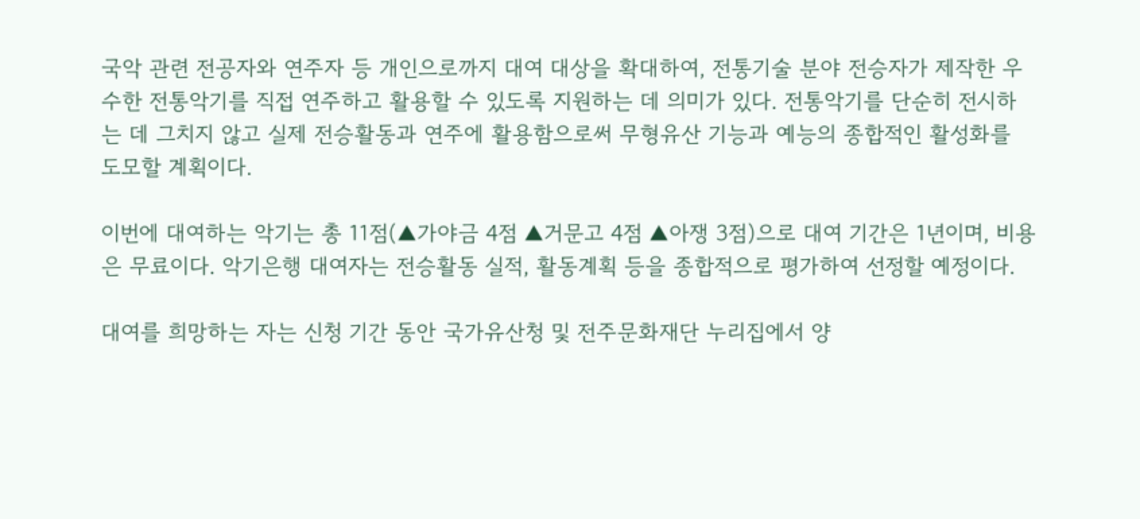국악 관련 전공자와 연주자 등 개인으로까지 대여 대상을 확대하여, 전통기술 분야 전승자가 제작한 우수한 전통악기를 직접 연주하고 활용할 수 있도록 지원하는 데 의미가 있다. 전통악기를 단순히 전시하는 데 그치지 않고 실제 전승활동과 연주에 활용함으로써 무형유산 기능과 예능의 종합적인 활성화를 도모할 계획이다.

이번에 대여하는 악기는 총 11점(▲가야금 4점 ▲거문고 4점 ▲아쟁 3점)으로 대여 기간은 1년이며, 비용은 무료이다. 악기은행 대여자는 전승활동 실적, 활동계획 등을 종합적으로 평가하여 선정할 예정이다.

대여를 희망하는 자는 신청 기간 동안 국가유산청 및 전주문화재단 누리집에서 양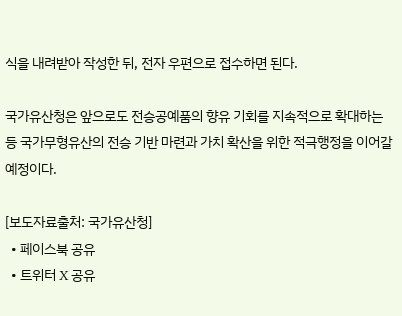식을 내려받아 작성한 뒤, 전자 우편으로 접수하면 된다.

국가유산청은 앞으로도 전승공예품의 향유 기회를 지속적으로 확대하는 등 국가무형유산의 전승 기반 마련과 가치 확산을 위한 적극행정을 이어갈 예정이다.

[보도자료출처: 국가유산청]
  • 페이스북 공유
  • 트위터 X 공유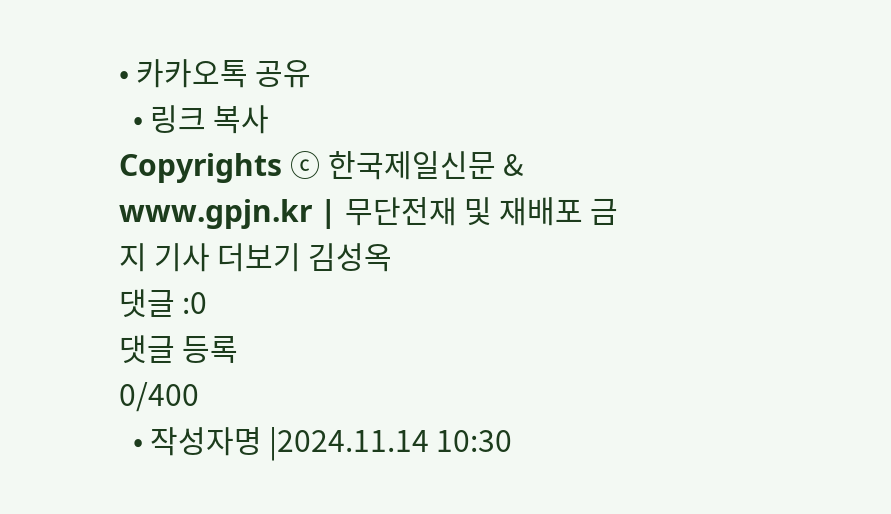• 카카오톡 공유
  • 링크 복사
Copyrights ⓒ 한국제일신문 & www.gpjn.kr | 무단전재 및 재배포 금지 기사 더보기 김성옥
댓글 :0
댓글 등록
0/400
  • 작성자명 |2024.11.14 10:30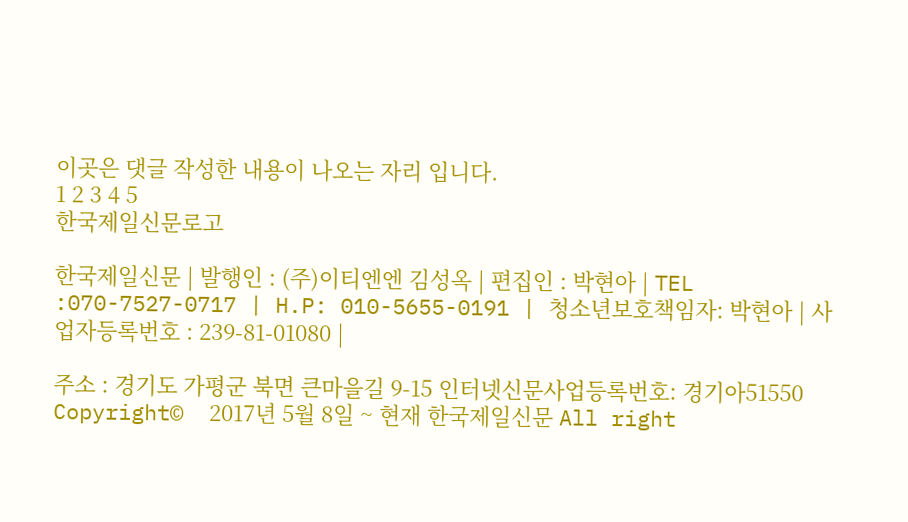이곳은 댓글 작성한 내용이 나오는 자리 입니다.
1 2 3 4 5
한국제일신문로고

한국제일신문 | 발행인 : (주)이티엔엔 김성옥 | 편집인 : 박현아 | TEL :070-7527-0717 | H.P: 010-5655-0191 | 청소년보호책임자: 박현아 | 사업자등록번호 : 239-81-01080 |

주소 : 경기도 가평군 북면 큰마을길 9-15 인터넷신문사업등록번호: 경기아51550
Copyright©  2017년 5월 8일 ~ 현재 한국제일신문 All right